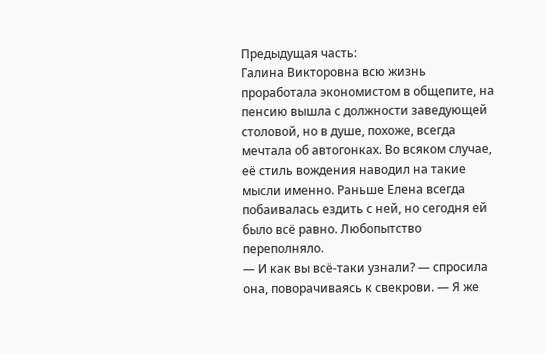Предыдущая часть:
Галина Викторовна всю жизнь проработала экономистом в общепите, на пенсию вышла с должности заведующей столовой, но в душе, похоже, всегда мечтала об автогонках. Во всяком случае, её стиль вождения наводил на такие мысли именно. Раньше Елена всегда побаивалась ездить с ней, но сегодня ей было всё равно. Любопытство переполняло.
— И как вы всё-таки узнали? — спросила она, поворачиваясь к свекрови. — Я же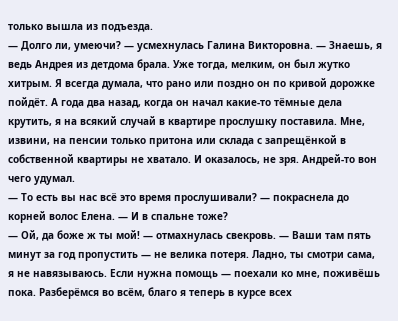только вышла из подъезда.
— Долго ли, умеючи? — усмехнулась Галина Викторовна. — Знаешь, я ведь Андрея из детдома брала. Уже тогда, мелким, он был жутко хитрым. Я всегда думала, что рано или поздно он по кривой дорожке пойдёт. А года два назад, когда он начал какие-то тёмные дела крутить, я на всякий случай в квартире прослушку поставила. Мне, извини, на пенсии только притона или склада с запрещёнкой в собственной квартиры не хватало. И оказалось, не зря. Андрей-то вон чего удумал.
— То есть вы нас всё это время прослушивали? — покраснела до корней волос Елена. — И в спальне тоже?
— Ой, да боже ж ты мой! — отмахнулась свекровь. — Ваши там пять минут за год пропустить — не велика потеря. Ладно, ты смотри сама, я не навязываюсь. Если нужна помощь — поехали ко мне, поживёшь пока. Разберёмся во всём, благо я теперь в курсе всех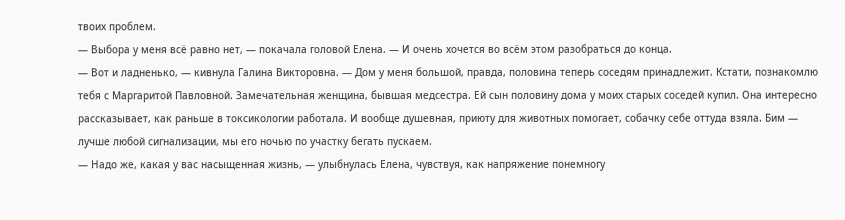твоих проблем.
— Выбора у меня всё равно нет, — покачала головой Елена. — И очень хочется во всём этом разобраться до конца.
— Вот и ладненько, — кивнула Галина Викторовна. — Дом у меня большой, правда, половина теперь соседям принадлежит. Кстати, познакомлю тебя с Маргаритой Павловной. Замечательная женщина, бывшая медсестра. Ей сын половину дома у моих старых соседей купил. Она интересно рассказывает, как раньше в токсикологии работала. И вообще душевная, приюту для животных помогает, собачку себе оттуда взяла. Бим — лучше любой сигнализации, мы его ночью по участку бегать пускаем.
— Надо же, какая у вас насыщенная жизнь, — улыбнулась Елена, чувствуя, как напряжение понемногу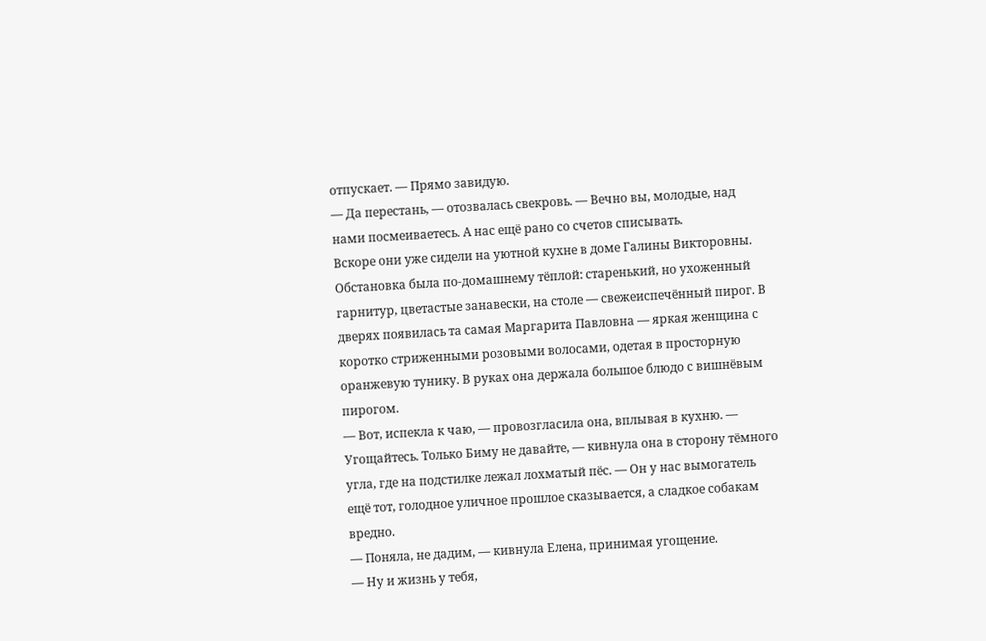отпускает. — Прямо завидую.
— Да перестань, — отозвалась свекровь. — Вечно вы, молодые, над нами посмеиваетесь. А нас ещё рано со счетов списывать.
Вскоре они уже сидели на уютной кухне в доме Галины Викторовны. Обстановка была по-домашнему тёплой: старенький, но ухоженный гарнитур, цветастые занавески, на столе — свежеиспечённый пирог. В дверях появилась та самая Маргарита Павловна — яркая женщина с коротко стриженными розовыми волосами, одетая в просторную оранжевую тунику. В руках она держала большое блюдо с вишнёвым пирогом.
— Вот, испекла к чаю, — провозгласила она, вплывая в кухню. — Угощайтесь. Только Биму не давайте, — кивнула она в сторону тёмного угла, где на подстилке лежал лохматый пёс. — Он у нас вымогатель ещё тот, голодное уличное прошлое сказывается, а сладкое собакам вредно.
— Поняла, не дадим, — кивнула Елена, принимая угощение.
— Ну и жизнь у тебя,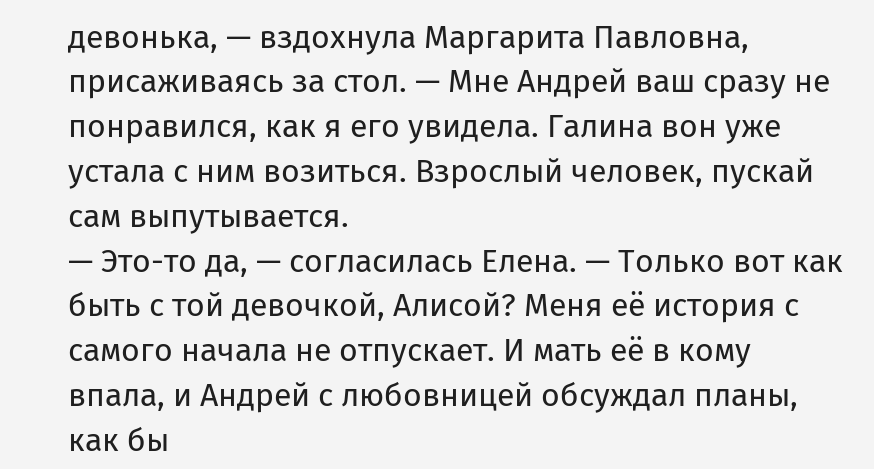девонька, — вздохнула Маргарита Павловна, присаживаясь за стол. — Мне Андрей ваш сразу не понравился, как я его увидела. Галина вон уже устала с ним возиться. Взрослый человек, пускай сам выпутывается.
— Это-то да, — согласилась Елена. — Только вот как быть с той девочкой, Алисой? Меня её история с самого начала не отпускает. И мать её в кому впала, и Андрей с любовницей обсуждал планы, как бы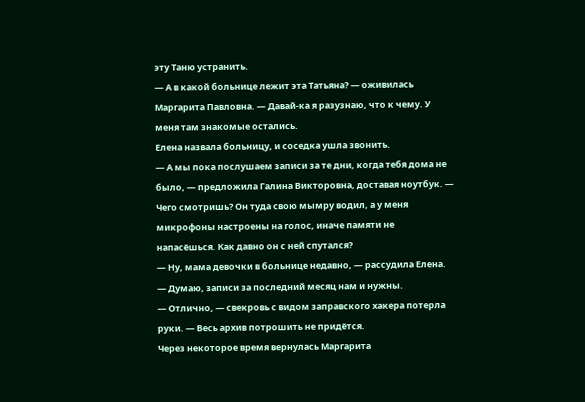эту Таню устранить.
— А в какой больнице лежит эта Татьяна? — оживилась Маргарита Павловна. — Давай-ка я разузнаю, что к чему. У меня там знакомые остались.
Елена назвала больницу, и соседка ушла звонить.
— А мы пока послушаем записи за те дни, когда тебя дома не было, — предложила Галина Викторовна, доставая ноутбук. — Чего смотришь? Он туда свою мымру водил, а у меня микрофоны настроены на голос, иначе памяти не напасёшься. Как давно он с ней спутался?
— Ну, мама девочки в больнице недавно, — рассудила Елена. — Думаю, записи за последний месяц нам и нужны.
— Отлично, — свекровь с видом заправского хакера потерла руки. — Весь архив потрошить не придётся.
Через некоторое время вернулась Маргарита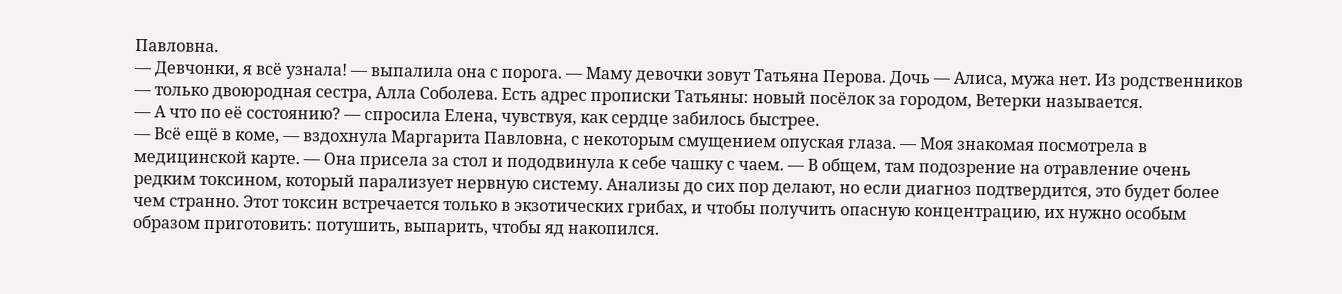Павловна.
— Девчонки, я всё узнала! — выпалила она с порога. — Маму девочки зовут Татьяна Перова. Дочь — Алиса, мужа нет. Из родственников — только двоюродная сестра, Алла Соболева. Есть адрес прописки Татьяны: новый посёлок за городом, Ветерки называется.
— А что по её состоянию? — спросила Елена, чувствуя, как сердце забилось быстрее.
— Всё ещё в коме, — вздохнула Маргарита Павловна, с некоторым смущением опуская глаза. — Моя знакомая посмотрела в медицинской карте. — Она присела за стол и пододвинула к себе чашку с чаем. — В общем, там подозрение на отравление очень редким токсином, который парализует нервную систему. Анализы до сих пор делают, но если диагноз подтвердится, это будет более чем странно. Этот токсин встречается только в экзотических грибах, и чтобы получить опасную концентрацию, их нужно особым образом приготовить: потушить, выпарить, чтобы яд накопился.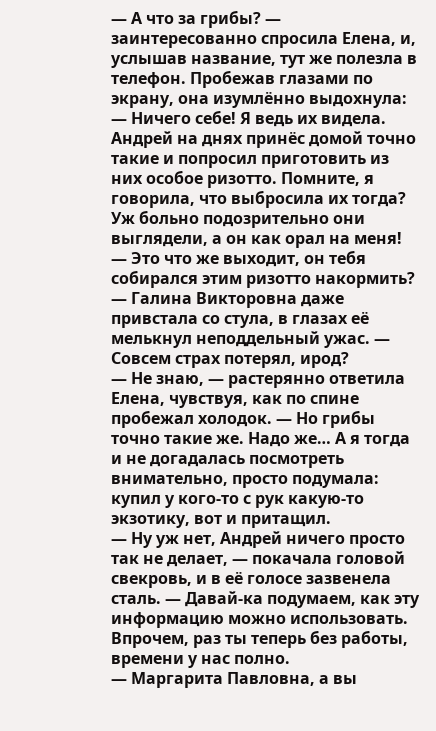— А что за грибы? — заинтересованно спросила Елена, и, услышав название, тут же полезла в телефон. Пробежав глазами по экрану, она изумлённо выдохнула: — Ничего себе! Я ведь их видела. Андрей на днях принёс домой точно такие и попросил приготовить из них особое ризотто. Помните, я говорила, что выбросила их тогда? Уж больно подозрительно они выглядели, а он как орал на меня!
— Это что же выходит, он тебя собирался этим ризотто накормить? — Галина Викторовна даже привстала со стула, в глазах её мелькнул неподдельный ужас. — Совсем страх потерял, ирод?
— Не знаю, — растерянно ответила Елена, чувствуя, как по спине пробежал холодок. — Но грибы точно такие же. Надо же… А я тогда и не догадалась посмотреть внимательно, просто подумала: купил у кого-то с рук какую-то экзотику, вот и притащил.
— Ну уж нет, Андрей ничего просто так не делает, — покачала головой свекровь, и в её голосе зазвенела сталь. — Давай-ка подумаем, как эту информацию можно использовать. Впрочем, раз ты теперь без работы, времени у нас полно.
— Маргарита Павловна, а вы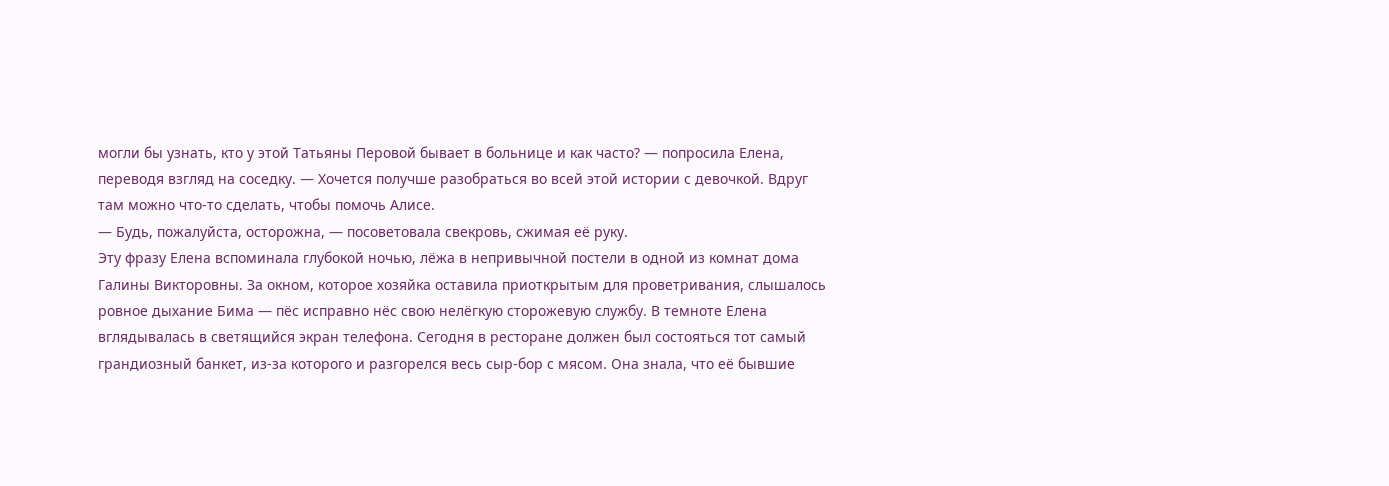могли бы узнать, кто у этой Татьяны Перовой бывает в больнице и как часто? — попросила Елена, переводя взгляд на соседку. — Хочется получше разобраться во всей этой истории с девочкой. Вдруг там можно что-то сделать, чтобы помочь Алисе.
— Будь, пожалуйста, осторожна, — посоветовала свекровь, сжимая её руку.
Эту фразу Елена вспоминала глубокой ночью, лёжа в непривычной постели в одной из комнат дома Галины Викторовны. За окном, которое хозяйка оставила приоткрытым для проветривания, слышалось ровное дыхание Бима — пёс исправно нёс свою нелёгкую сторожевую службу. В темноте Елена вглядывалась в светящийся экран телефона. Сегодня в ресторане должен был состояться тот самый грандиозный банкет, из-за которого и разгорелся весь сыр-бор с мясом. Она знала, что её бывшие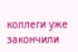коллеги уже закончили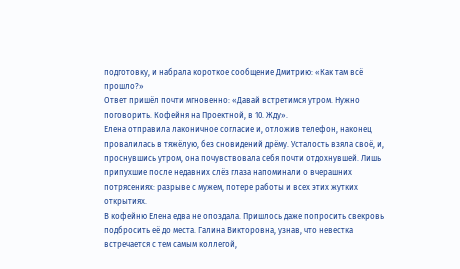подготовку, и набрала короткое сообщение Дмитрию: «Как там всё прошло?»
Ответ пришёл почти мгновенно: «Давай встретимся утром. Нужно поговорить. Кофейня на Проектной, в 10. Жду».
Елена отправила лаконичное согласие и, отложив телефон, наконец провалилась в тяжёлую, без сновидений дрёму. Усталость взяла своё, и, проснувшись утром, она почувствовала себя почти отдохнувшей. Лишь припухшие после недавних слёз глаза напоминали о вчерашних потрясениях: разрыве с мужем, потере работы и всех этих жутких открытиях.
В кофейню Елена едва не опоздала. Пришлось даже попросить свекровь подбросить её до места. Галина Викторовна, узнав, что невестка встречается с тем самым коллегой,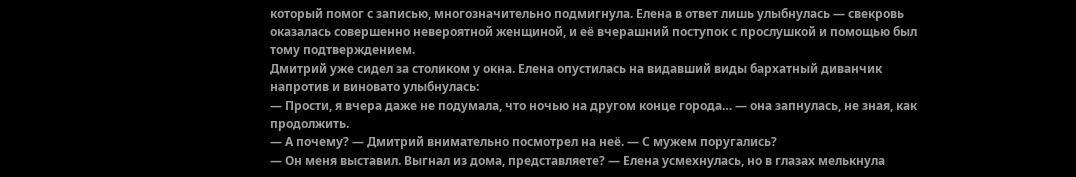который помог с записью, многозначительно подмигнула. Елена в ответ лишь улыбнулась — свекровь оказалась совершенно невероятной женщиной, и её вчерашний поступок с прослушкой и помощью был тому подтверждением.
Дмитрий уже сидел за столиком у окна. Елена опустилась на видавший виды бархатный диванчик напротив и виновато улыбнулась:
— Прости, я вчера даже не подумала, что ночью на другом конце города… — она запнулась, не зная, как продолжить.
— А почему? — Дмитрий внимательно посмотрел на неё. — С мужем поругались?
— Он меня выставил. Выгнал из дома, представляете? — Елена усмехнулась, но в глазах мелькнула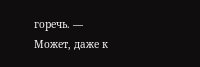горечь. — Может, даже к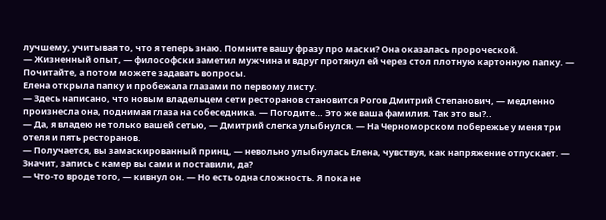лучшему, учитывая то, что я теперь знаю. Помните вашу фразу про маски? Она оказалась пророческой.
— Жизненный опыт, — философски заметил мужчина и вдруг протянул ей через стол плотную картонную папку. — Почитайте, а потом можете задавать вопросы.
Елена открыла папку и пробежала глазами по первому листу.
— Здесь написано, что новым владельцем сети ресторанов становится Рогов Дмитрий Степанович, — медленно произнесла она, поднимая глаза на собеседника. — Погодите… Это же ваша фамилия. Так это вы?..
— Да, я владею не только вашей сетью, — Дмитрий слегка улыбнулся. — На Черноморском побережье у меня три отеля и пять ресторанов.
— Получается, вы замаскированный принц, — невольно улыбнулась Елена, чувствуя, как напряжение отпускает. — Значит, запись с камер вы сами и поставили, да?
— Что-то вроде того, — кивнул он. — Но есть одна сложность. Я пока не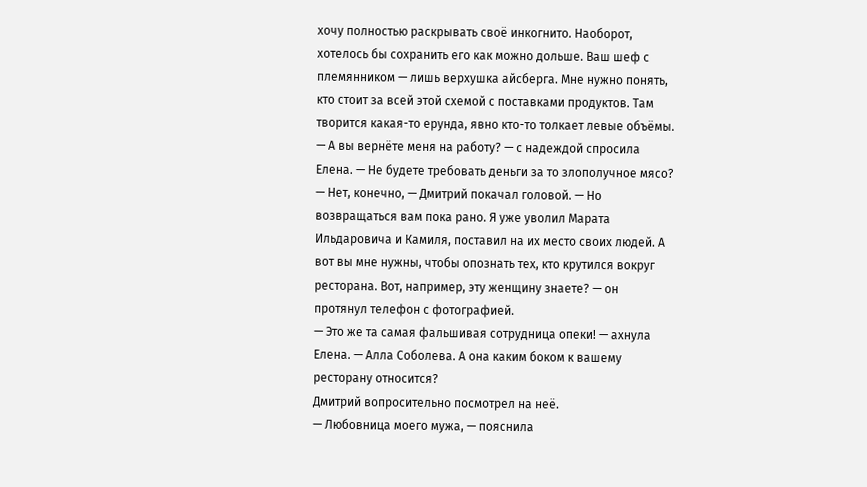хочу полностью раскрывать своё инкогнито. Наоборот, хотелось бы сохранить его как можно дольше. Ваш шеф с племянником — лишь верхушка айсберга. Мне нужно понять, кто стоит за всей этой схемой с поставками продуктов. Там творится какая-то ерунда, явно кто-то толкает левые объёмы.
— А вы вернёте меня на работу? — с надеждой спросила Елена. — Не будете требовать деньги за то злополучное мясо?
— Нет, конечно, — Дмитрий покачал головой. — Но возвращаться вам пока рано. Я уже уволил Марата Ильдаровича и Камиля, поставил на их место своих людей. А вот вы мне нужны, чтобы опознать тех, кто крутился вокруг ресторана. Вот, например, эту женщину знаете? — он протянул телефон с фотографией.
— Это же та самая фальшивая сотрудница опеки! — ахнула Елена. — Алла Соболева. А она каким боком к вашему ресторану относится?
Дмитрий вопросительно посмотрел на неё.
— Любовница моего мужа, — пояснила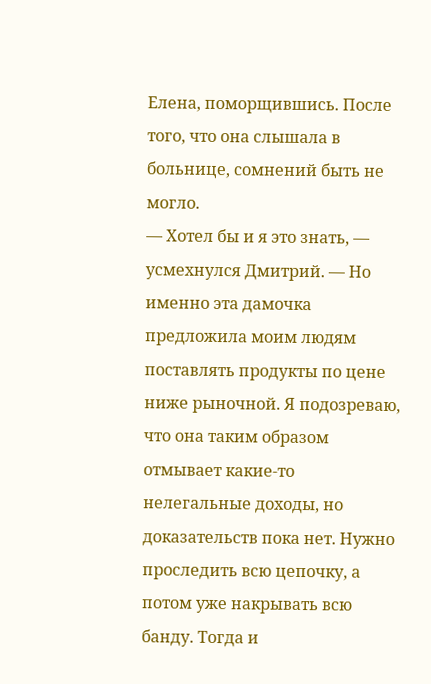Елена, поморщившись. После того, что она слышала в больнице, сомнений быть не могло.
— Хотел бы и я это знать, — усмехнулся Дмитрий. — Но именно эта дамочка предложила моим людям поставлять продукты по цене ниже рыночной. Я подозреваю, что она таким образом отмывает какие-то нелегальные доходы, но доказательств пока нет. Нужно проследить всю цепочку, а потом уже накрывать всю банду. Тогда и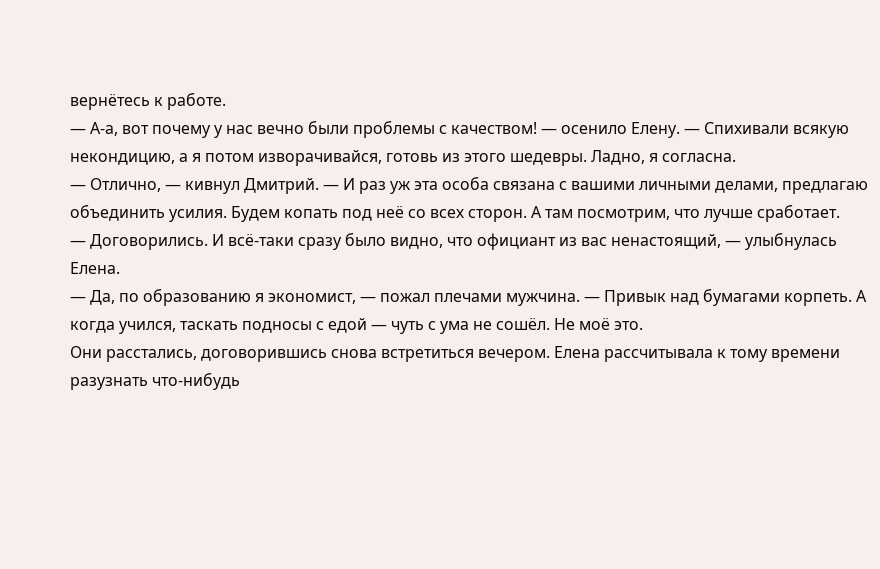вернётесь к работе.
— А-а, вот почему у нас вечно были проблемы с качеством! — осенило Елену. — Спихивали всякую некондицию, а я потом изворачивайся, готовь из этого шедевры. Ладно, я согласна.
— Отлично, — кивнул Дмитрий. — И раз уж эта особа связана с вашими личными делами, предлагаю объединить усилия. Будем копать под неё со всех сторон. А там посмотрим, что лучше сработает.
— Договорились. И всё-таки сразу было видно, что официант из вас ненастоящий, — улыбнулась Елена.
— Да, по образованию я экономист, — пожал плечами мужчина. — Привык над бумагами корпеть. А когда учился, таскать подносы с едой — чуть с ума не сошёл. Не моё это.
Они расстались, договорившись снова встретиться вечером. Елена рассчитывала к тому времени разузнать что-нибудь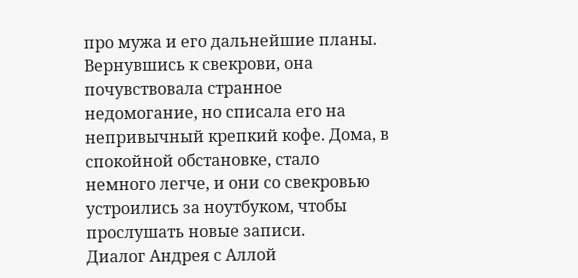про мужа и его дальнейшие планы. Вернувшись к свекрови, она почувствовала странное недомогание, но списала его на непривычный крепкий кофе. Дома, в спокойной обстановке, стало немного легче, и они со свекровью устроились за ноутбуком, чтобы прослушать новые записи.
Диалог Андрея с Аллой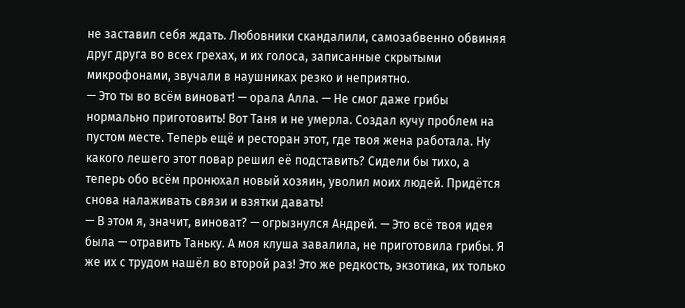не заставил себя ждать. Любовники скандалили, самозабвенно обвиняя друг друга во всех грехах, и их голоса, записанные скрытыми микрофонами, звучали в наушниках резко и неприятно.
— Это ты во всём виноват! — орала Алла. — Не смог даже грибы нормально приготовить! Вот Таня и не умерла. Создал кучу проблем на пустом месте. Теперь ещё и ресторан этот, где твоя жена работала. Ну какого лешего этот повар решил её подставить? Сидели бы тихо, а теперь обо всём пронюхал новый хозяин, уволил моих людей. Придётся снова налаживать связи и взятки давать!
— В этом я, значит, виноват? — огрызнулся Андрей. — Это всё твоя идея была — отравить Таньку. А моя клуша завалила, не приготовила грибы. Я же их с трудом нашёл во второй раз! Это же редкость, экзотика, их только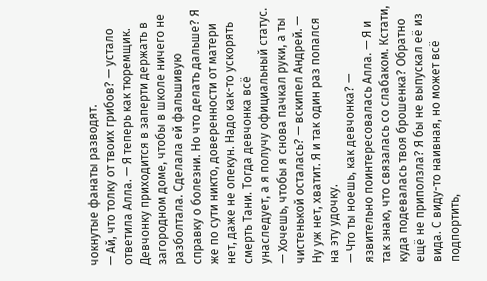чокнутые фанаты разводят.
— Ай, что толку от твоих грибов? — устало ответила Алла. — Я теперь как тюремщик. Девчонку приходится в заперти держать в загородном доме, чтобы в школе ничего не разболтала. Сделала ей фальшивую справку о болезни. Но что делать дальше? Я же по сути никто, доверенности от матери нет, даже не опекун. Надо как-то ускорять смерть Тани. Тогда девчонка всё унаследует, а я получу официальный статус.
— Хочешь, чтобы я снова пачкал руки, а ты чистенькой осталась? — вскипел Андрей. — Ну уж нет, хватит. Я и так один раз попался на эту удочку.
— Что ты ноешь, как девчонка? — язвительно поинтересовалась Алла. — Я и так знаю, что связалась со слабаком. Кстати, куда подевалась твоя брошенка? Обратно ещё не приползла? Я бы не выпускал её из вида. С виду-то наивная, но может всё подпортить,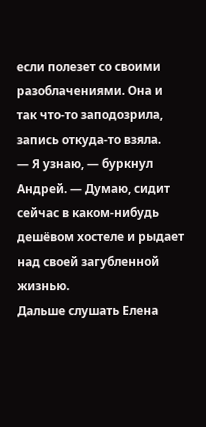если полезет со своими разоблачениями. Она и так что-то заподозрила, запись откуда-то взяла.
— Я узнаю, — буркнул Андрей. — Думаю, сидит сейчас в каком-нибудь дешёвом хостеле и рыдает над своей загубленной жизнью.
Дальше слушать Елена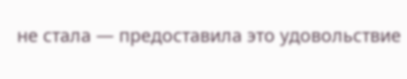не стала — предоставила это удовольствие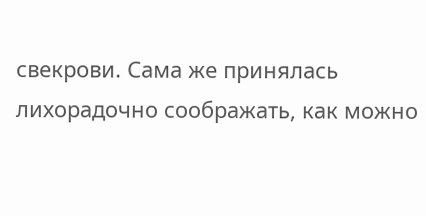свекрови. Сама же принялась лихорадочно соображать, как можно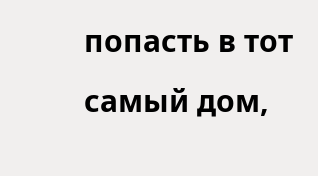попасть в тот самый дом,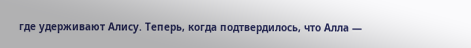где удерживают Алису. Теперь, когда подтвердилось, что Алла —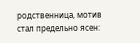родственница, мотив стал предельно ясен: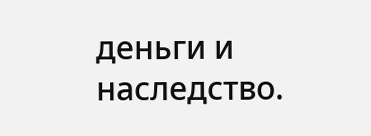деньги и наследство.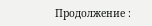Продолжение :